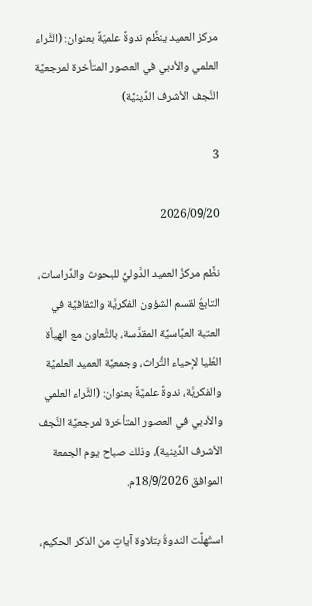مركز العميد ينظِّم ندوةً علميّةً بعنوان: (الثَّراء العلمي والأدبي في العصور المتأخرة لمرجعيَّة النَّجف الأشرف الدِّينيَّة)

3

2026/09/20

نظَّم مركزُ العميد الدَّوليُّ للبحوث والدِّراسات، التابعُ لقسم الشؤون الفكريَّة والثقافيَّة في العتبة العبَّاسيَّة المقدَّسة، بالتَّعاون مع الهيأة العُليا لإحياء التُّراث، وجمعيَّة العميد العلميَّة والفكريَّة، ندوةً علميَّةً بعنوان: (الثَّراء العلمي والأدبي في العصور المتأخرة لمرجعيَّة النَّجف الأشرف الدِّينية)، وذلك صباح يوم الجمعة الموافق 18/9/2026م.

استُهلَّت الندوةُ بتلاوة آياتٍ من الذكر الحكيم،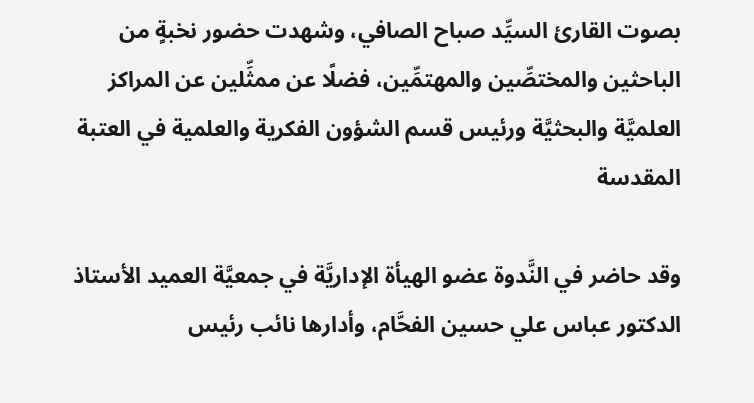بصوت القارئ السيِّد صباح الصافي، وشهدت حضور نخبةٍ من الباحثين والمختصِّين والمهتمِّين، فضلًا عن ممثِّلين عن المراكز العلميَّة والبحثيَّة ورئيس قسم الشؤون الفكرية والعلمية في العتبة المقدسة

وقد حاضر في النَّدوة عضو الهيأة الإداريَّة في جمعيَّة العميد الأستاذ الدكتور عباس علي حسين الفحَّام، وأدارها نائب رئيس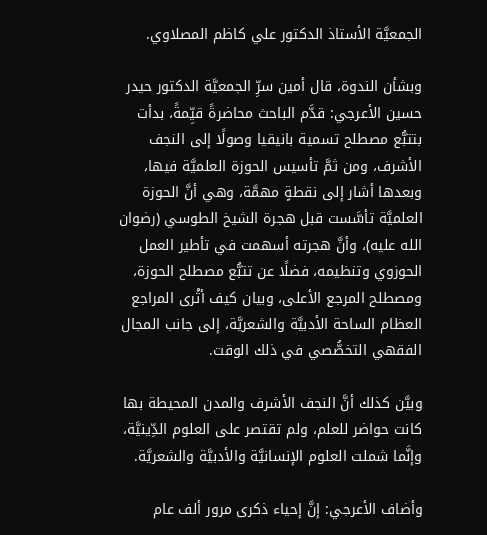الجمعيَّة الأستاذ الدكتور علي كاظم المصلاوي.

وبشأن الندوة، قال أمين سرِّ الجمعيَّة الدكتور حيدر حسين الأعرجي: قدَّم الباحث محاضرةً قيِّمةً، بدأت بتتبُّع مصطلح تسمية بانيقيا وصولًا إلى النجف الأشرف، ومن ثمَّ تأسيس الحوزة العلميَّة فيها، وبعدها أشار إلى نقطةٍ مهمَّة، وهي أنَّ الحوزة العلميَّة تأسَّست قبل هجرة الشيخ الطوسي (رضوان الله عليه)، وأنَّ هجرته أسهمت في تأطير العمل الحوزوي وتنظيمه، فضلًا عن تتبُّع مصطلح الحوزة، ومصطلح المرجع الأعلى، وبيان كيف أثْرى المراجع العظام الساحة الأدبيَّة والشعريَّة، إلى جانب المجال الفقهي التخصُّصي في ذلك الوقت.

وبيَّن كذلك أنَّ النجف الأشرف والمدن المحيطة بها كانت حواضر للعلم، ولم تقتصر على العلوم الدِّينيَّة، وإنَّما شملت العلوم الإنسانيَّة والأدبيَّة والشعريَّة.

وأضاف الأعرجي: إنَّ إحياء ذكرى مرور ألف عام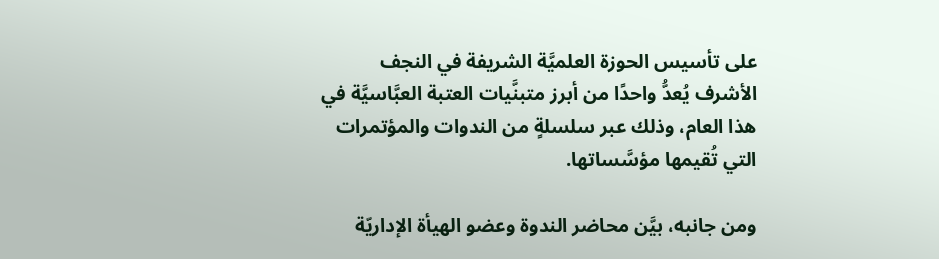على تأسيس الحوزة العلميَّة الشريفة في النجف الأشرف يُعدُّ واحدًا من أبرز متبنَّيات العتبة العبَّاسيَّة في هذا العام، وذلك عبر سلسلةٍ من الندوات والمؤتمرات التي تُقيمها مؤسَّساتها.

ومن جانبه، بيَّن محاضر الندوة وعضو الهيأة الإداريّة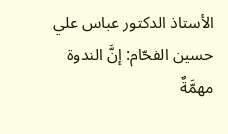الأستاذ الدكتور عباس علي حسين الفحّام: إنَّ الندوة مهمَّةٌ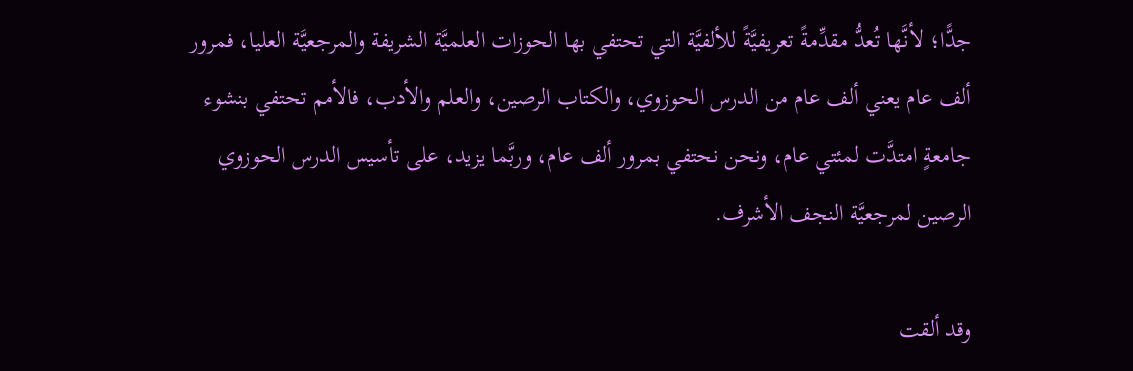جدًّا؛ لأنَّها تُعدُّ مقدِّمةً تعريفيَّةً للألفيَّة التي تحتفي بها الحوزات العلميَّة الشريفة والمرجعيَّة العليا، فمرور ألف عام يعني ألف عام من الدرس الحوزوي، والكتاب الرصين، والعلم والأدب، فالأمم تحتفي بنشوء جامعةٍ امتدَّت لمئتي عام، ونحن نحتفي بمرور ألف عام، وربَّما يزيد، على تأسيس الدرس الحوزوي الرصين لمرجعيَّة النجف الأشرف.

وقد ألقت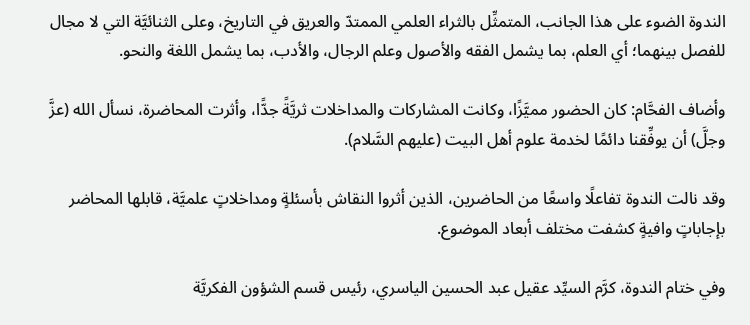الندوة الضوء على هذا الجانب، المتمثِّل بالثراء العلمي الممتدّ والعريق في التاريخ، وعلى الثنائيَّة التي لا مجال للفصل بينهما؛ أي العلم، بما يشمل الفقه والأصول وعلم الرجال، والأدب، بما يشمل اللغة والنحو.

وأضاف الفحَّام: كان الحضور مميَّزًا، وكانت المشاركات والمداخلات ثريَّةً جدًّا، وأثرت المحاضرة، نسأل الله (عزَّ وجلَّ) أن يوفِّقنا دائمًا لخدمة علوم أهل البيت (عليهم السَّلام).

وقد نالت الندوة تفاعلًا واسعًا من الحاضرين، الذين أثروا النقاش بأسئلةٍ ومداخلاتٍ علميَّة، قابلها المحاضر بإجاباتٍ وافيةٍ كشفت مختلف أبعاد الموضوع.

وفي ختام الندوة، كرَّم السيِّد عقيل عبد الحسين الياسري، رئيس قسم الشؤون الفكريَّة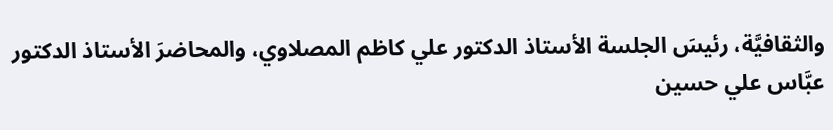والثقافيَّة، رئيسَ الجلسة الأستاذ الدكتور علي كاظم المصلاوي، والمحاضرَ الأستاذ الدكتور عبَّاس علي حسين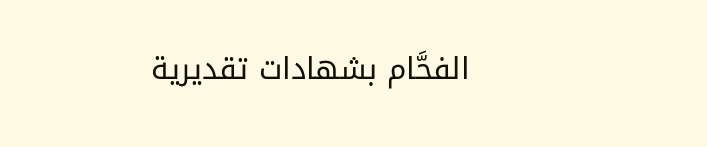الفحَّام بشهادات تقديرية